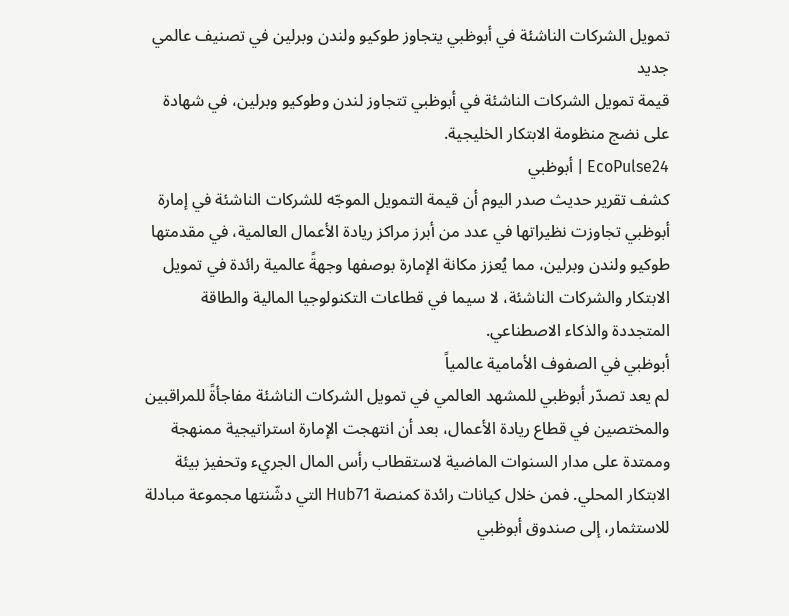تمويل الشركات الناشئة في أبوظبي يتجاوز طوكيو ولندن وبرلين في تصنيف عالمي جديد
قيمة تمويل الشركات الناشئة في أبوظبي تتجاوز لندن وطوكيو وبرلين، في شهادة على نضج منظومة الابتكار الخليجية.
EcoPulse24 | أبوظبي
كشف تقرير حديث صدر اليوم أن قيمة التمويل الموجّه للشركات الناشئة في إمارة أبوظبي تجاوزت نظيراتها في عدد من أبرز مراكز ريادة الأعمال العالمية، في مقدمتها طوكيو ولندن وبرلين، مما يُعزز مكانة الإمارة بوصفها وجهةً عالمية رائدة في تمويل الابتكار والشركات الناشئة، لا سيما في قطاعات التكنولوجيا المالية والطاقة المتجددة والذكاء الاصطناعي.
أبوظبي في الصفوف الأمامية عالمياً
لم يعد تصدّر أبوظبي للمشهد العالمي في تمويل الشركات الناشئة مفاجأةً للمراقبين والمختصين في قطاع ريادة الأعمال، بعد أن انتهجت الإمارة استراتيجية ممنهجة وممتدة على مدار السنوات الماضية لاستقطاب رأس المال الجريء وتحفيز بيئة الابتكار المحلي. فمن خلال كيانات رائدة كمنصة Hub71 التي دشّنتها مجموعة مبادلة للاستثمار، إلى صندوق أبوظبي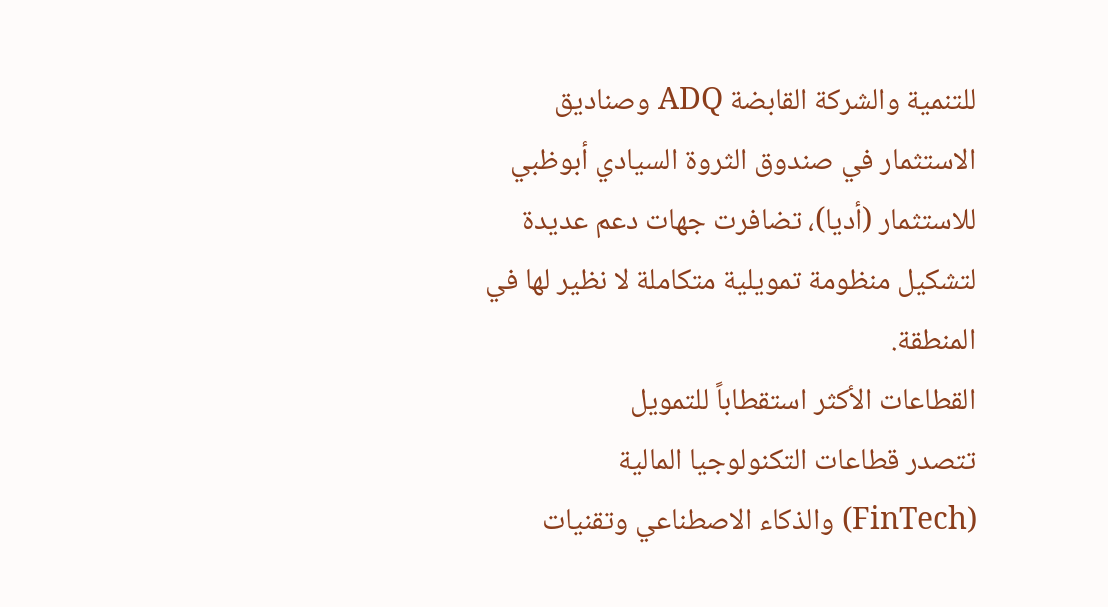للتنمية والشركة القابضة ADQ وصناديق الاستثمار في صندوق الثروة السيادي أبوظبي للاستثمار (أديا)، تضافرت جهات دعم عديدة لتشكيل منظومة تمويلية متكاملة لا نظير لها في المنطقة.
القطاعات الأكثر استقطاباً للتمويل
تتصدر قطاعات التكنولوجيا المالية (FinTech) والذكاء الاصطناعي وتقنيات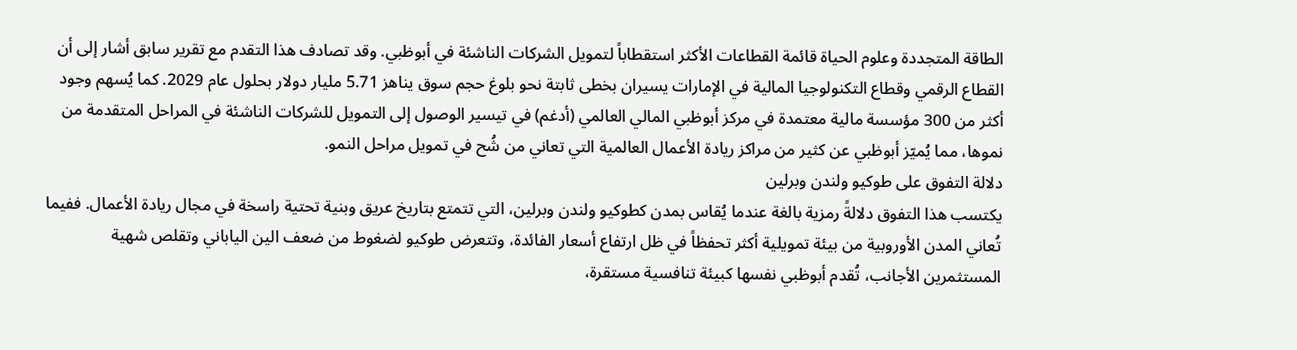الطاقة المتجددة وعلوم الحياة قائمة القطاعات الأكثر استقطاباً لتمويل الشركات الناشئة في أبوظبي. وقد تصادف هذا التقدم مع تقرير سابق أشار إلى أن القطاع الرقمي وقطاع التكنولوجيا المالية في الإمارات يسيران بخطى ثابتة نحو بلوغ حجم سوق يناهز 5.71 مليار دولار بحلول عام 2029. كما يُسهم وجود أكثر من 300 مؤسسة مالية معتمدة في مركز أبوظبي المالي العالمي (أدغم) في تيسير الوصول إلى التمويل للشركات الناشئة في المراحل المتقدمة من نموها، مما يُميّز أبوظبي عن كثير من مراكز ريادة الأعمال العالمية التي تعاني من شُح في تمويل مراحل النمو.
دلالة التفوق على طوكيو ولندن وبرلين
يكتسب هذا التفوق دلالةً رمزية بالغة عندما يُقاس بمدن كطوكيو ولندن وبرلين، التي تتمتع بتاريخ عريق وبنية تحتية راسخة في مجال ريادة الأعمال. ففيما تُعاني المدن الأوروبية من بيئة تمويلية أكثر تحفظاً في ظل ارتفاع أسعار الفائدة، وتتعرض طوكيو لضغوط من ضعف الين الياباني وتقلص شهية المستثمرين الأجانب، تُقدم أبوظبي نفسها كبيئة تنافسية مستقرة،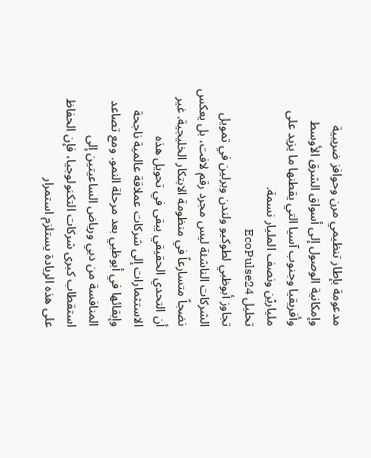مدعومة بإطار تنظيمي مرن وحوافز ضريبية وإمكانية الوصول إلى أسواق الشرق الأوسط وأفريقيا وجنوب آسيا التي يقطنها ما يزيد على ملياريْن ونصف المليار نسمة.
تحليل EcoPulse24
تجاوز أبوظبي لطوكيو ولندن وبرلين في تمويل الشركات الناشئة ليس مجرد رقم لافت، بل يعكس نضجاً متسارعاً في منظومة الابتكار الخليجية. غير أن التحدي الحقيقي يبقى في تحويل هذه الاستثمارات إلى شركات عملاقة عالمية ناجحة وإبقائها في أبوظبي بعد مرحلة النمو. ومع تصاعد المنافسة من دبي ورياض الساعيتين إلى استقطاب كبرى شركات التكنولوجيا، فإن الحفاظ على هذه الريادة يستلزم استمرار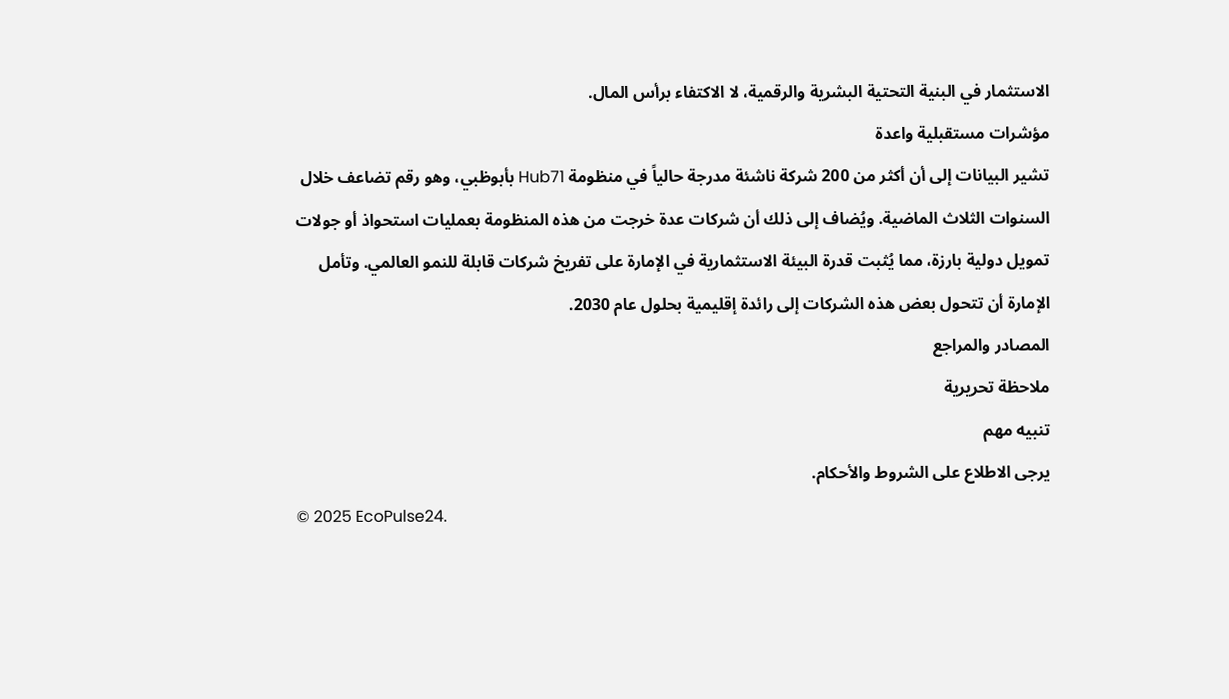الاستثمار في البنية التحتية البشرية والرقمية، لا الاكتفاء برأس المال.
مؤشرات مستقبلية واعدة
تشير البيانات إلى أن أكثر من 200 شركة ناشئة مدرجة حالياً في منظومة Hub71 بأبوظبي، وهو رقم تضاعف خلال السنوات الثلاث الماضية. ويُضاف إلى ذلك أن شركات عدة خرجت من هذه المنظومة بعمليات استحواذ أو جولات تمويل دولية بارزة، مما يُثبت قدرة البيئة الاستثمارية في الإمارة على تفريخ شركات قابلة للنمو العالمي. وتأمل الإمارة أن تتحول بعض هذه الشركات إلى رائدة إقليمية بحلول عام 2030.
المصادر والمراجع
ملاحظة تحريرية
تنبيه مهم
يرجى الاطلاع على الشروط والأحكام.
© 2025 EcoPulse24.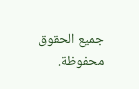جميع الحقوق محفوظة.